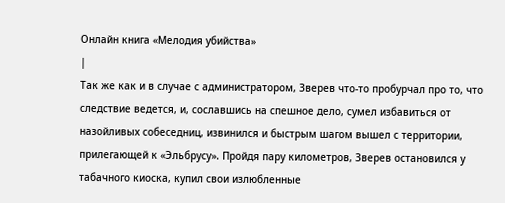Онлайн книга «Мелодия убийства»
|
Так же как и в случае с администратором, Зверев что-то пробурчал про то, что следствие ведется, и, сославшись на спешное дело, сумел избавиться от назойливых собеседниц, извинился и быстрым шагом вышел с территории, прилегающей к «Эльбрусу». Пройдя пару километров, Зверев остановился у табачного киоска, купил свои излюбленные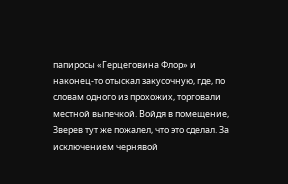папиросы «Герцеговина Флор» и наконец-то отыскал закусочную, где, по словам одного из прохожих, торговали местной выпечкой. Войдя в помещение, Зверев тут же пожалел, что это сделал. За исключением чернявой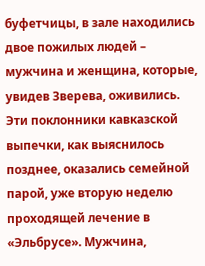буфетчицы, в зале находились двое пожилых людей – мужчина и женщина, которые, увидев Зверева, оживились. Эти поклонники кавказской выпечки, как выяснилось позднее, оказались семейной парой, уже вторую неделю проходящей лечение в «Эльбрусе». Мужчина,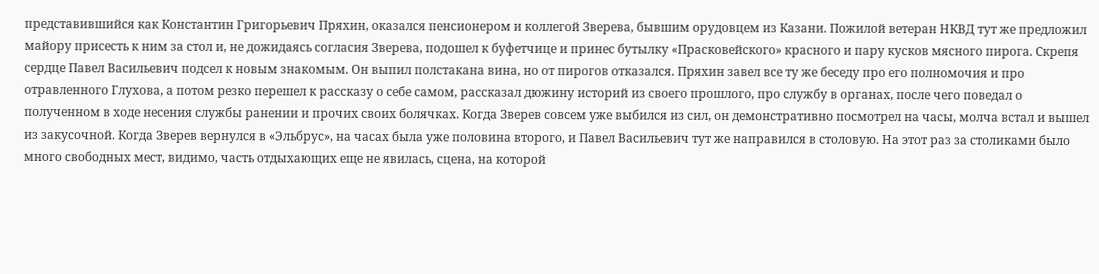представившийся как Константин Григорьевич Пряхин, оказался пенсионером и коллегой Зверева, бывшим орудовцем из Казани. Пожилой ветеран НКВД тут же предложил майору присесть к ним за стол и, не дожидаясь согласия Зверева, подошел к буфетчице и принес бутылку «Прасковейского» красного и пару кусков мясного пирога. Скрепя сердце Павел Васильевич подсел к новым знакомым. Он выпил полстакана вина, но от пирогов отказался. Пряхин завел все ту же беседу про его полномочия и про отравленного Глухова, а потом резко перешел к рассказу о себе самом, рассказал дюжину историй из своего прошлого, про службу в органах, после чего поведал о полученном в ходе несения службы ранении и прочих своих болячках. Когда Зверев совсем уже выбился из сил, он демонстративно посмотрел на часы, молча встал и вышел из закусочной. Когда Зверев вернулся в «Эльбрус», на часах была уже половина второго, и Павел Васильевич тут же направился в столовую. На этот раз за столиками было много свободных мест, видимо, часть отдыхающих еще не явилась, сцена, на которой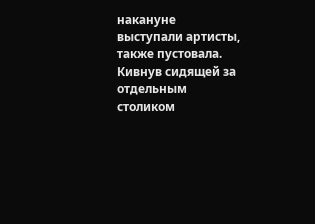накануне выступали артисты, также пустовала. Кивнув сидящей за отдельным столиком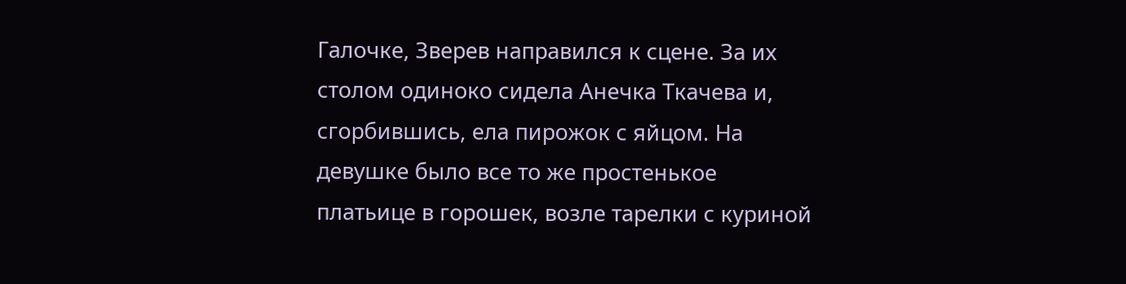Галочке, Зверев направился к сцене. За их столом одиноко сидела Анечка Ткачева и, сгорбившись, ела пирожок с яйцом. На девушке было все то же простенькое платьице в горошек, возле тарелки с куриной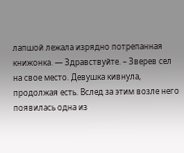лапшой лежала изрядно потрепанная книжонка. — Здравствуйте. – Зверев сел на свое место. Девушка кивнула, продолжая есть. Вслед за этим возле него появилась одна из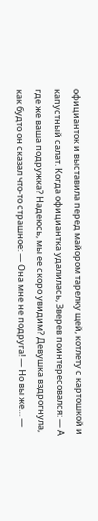официанток и выставила перед майором тарелку щей, котлету с картошкой и капустный салат. Когда официантка удалилась, Зверев поинтересовался: — А где же ваша подружка? Надеюсь, мы ее скоро увидим? Девушка вздрогнула, как будто он сказал что-то страшное: — Она мне не подруга! — Но вы же… —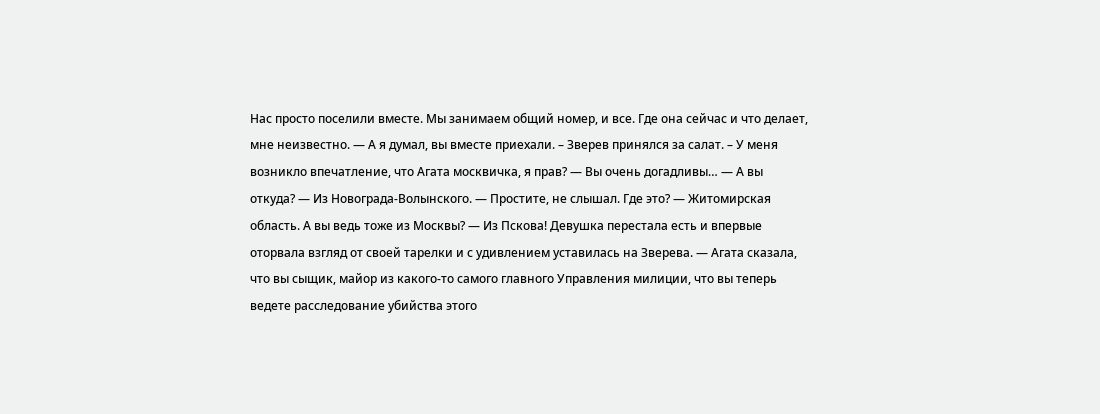Нас просто поселили вместе. Мы занимаем общий номер, и все. Где она сейчас и что делает, мне неизвестно. — А я думал, вы вместе приехали. – Зверев принялся за салат. – У меня возникло впечатление, что Агата москвичка, я прав? — Вы очень догадливы… — А вы откуда? — Из Новограда-Волынского. — Простите, не слышал. Где это? — Житомирская область. А вы ведь тоже из Москвы? — Из Пскова! Девушка перестала есть и впервые оторвала взгляд от своей тарелки и с удивлением уставилась на Зверева. — Агата сказала, что вы сыщик, майор из какого-то самого главного Управления милиции, что вы теперь ведете расследование убийства этого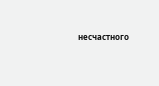несчастного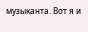музыканта. Вот я и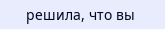решила, что вы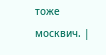тоже москвич. |